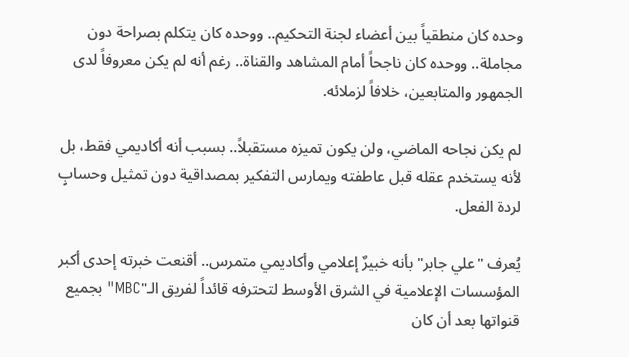وحده كان منطقياً بين أعضاء لجنة التحكيم.. ووحده كان يتكلم بصراحة دون مجاملة.. ووحده كان ناجحاً أمام المشاهد والقناة.. رغم أنه لم يكن معروفاً لدى الجمهور والمتابعين، خلافاً لزملائه.

لم يكن نجاحه الماضي، ولن يكون تميزه مستقبلاً.. بسبب أنه أكاديمي فقط، بل لأنه يستخدم عقله قبل عاطفته ويمارس التفكير بمصداقية دون تمثيل وحسابٍ لردة الفعل.

يُعرف "علي جابر" بأنه خبيرٌ إعلامي وأكاديمي متمرس.. أقنعت خبرته إحدى أكبر المؤسسات الإعلامية في الشرق الأوسط لتحترفه قائداً لفريق الـ"MBC" بجميع قنواتها بعد أن كان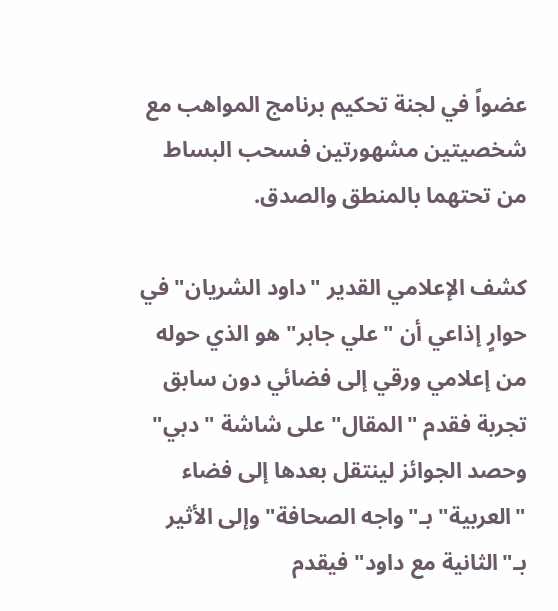عضواً في لجنة تحكيم برنامج المواهب مع شخصيتين مشهورتين فسحب البساط من تحتهما بالمنطق والصدق.

كشف الإعلامي القدير "داود الشريان" في حوارٍ إذاعي أن "علي جابر" هو الذي حوله من إعلامي ورقي إلى فضائي دون سابق تجربة فقدم "المقال" على شاشة "دبي" وحصد الجوائز لينتقل بعدها إلى فضاء "العربية" بـ"واجه الصحافة" وإلى الأثير بـ"الثانية مع داود" فيقدم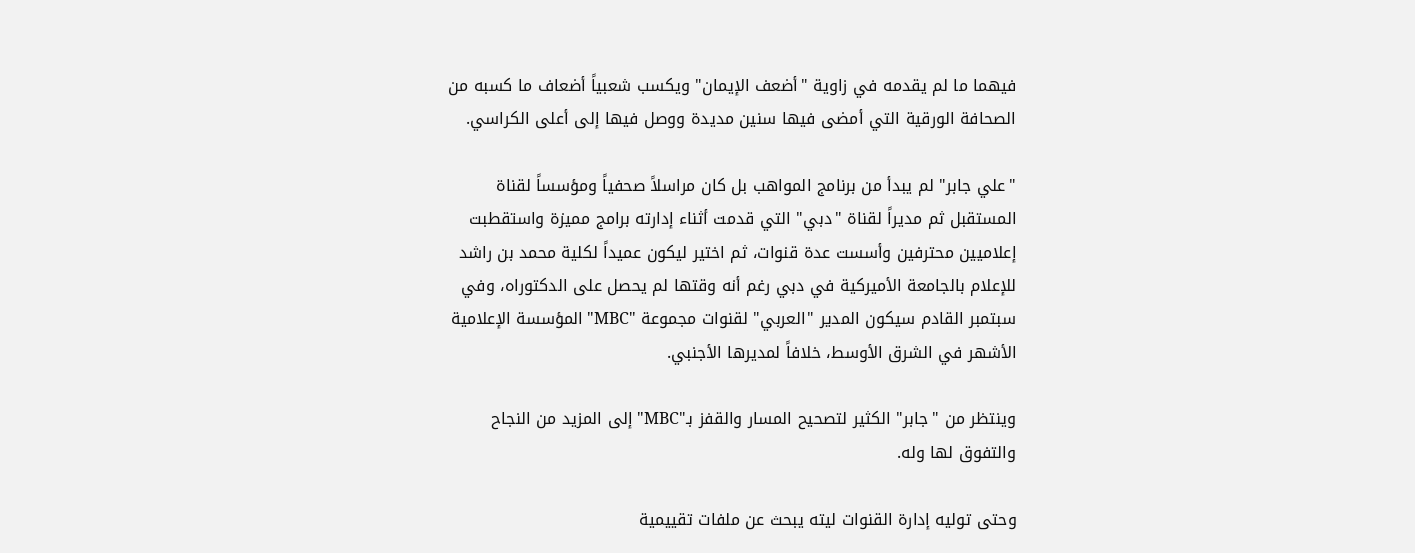فيهما ما لم يقدمه في زاوية "أضعف الإيمان" ويكسب شعبياً أضعاف ما كسبه من الصحافة الورقية التي أمضى فيها سنين مديدة ووصل فيها إلى أعلى الكراسي.

"علي جابر" لم يبدأ من برنامج المواهب بل كان مراسلاً صحفياً ومؤسساً لقناة المستقبل ثم مديراً لقناة "دبي" التي قدمت أثناء إدارته برامج مميزة واستقطبت إعلاميين محترفين وأسست عدة قنوات، ثم اختير ليكون عميداً لكلية محمد بن راشد للإعلام بالجامعة الأميركية في دبي رغم أنه وقتها لم يحصل على الدكتوراه، وفي سبتمبر القادم سيكون المدير "العربي" لقنوات مجموعة "MBC" المؤسسة الإعلامية الأشهر في الشرق الأوسط، خلافاً لمديرها الأجنبي.

وينتظر من "جابر" الكثير لتصحيح المسار والقفز بـ"MBC" إلى المزيد من النجاح والتفوق لها وله.

وحتى توليه إدارة القنوات ليته يبحث عن ملفات تقييمية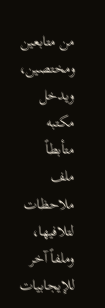من متابعين ومختصين، ويدخل مكتبه متأبطاً ملف ملاحظات لتلافيها، وملفاً آخر للإيجابيات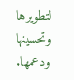لتطويرها وتحسينها ودعمها.